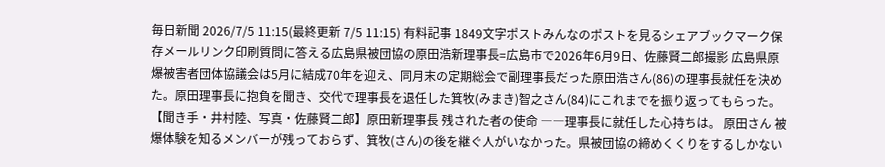毎日新聞 2026/7/5 11:15(最終更新 7/5 11:15) 有料記事 1849文字ポストみんなのポストを見るシェアブックマーク保存メールリンク印刷質問に答える広島県被団協の原田浩新理事長=広島市で2026年6月9日、佐藤賢二郎撮影 広島県原爆被害者団体協議会は5月に結成70年を迎え、同月末の定期総会で副理事長だった原田浩さん(86)の理事長就任を決めた。原田理事長に抱負を聞き、交代で理事長を退任した箕牧(みまき)智之さん(84)にこれまでを振り返ってもらった。【聞き手・井村陸、写真・佐藤賢二郎】原田新理事長 残された者の使命 ――理事長に就任した心持ちは。 原田さん 被爆体験を知るメンバーが残っておらず、箕牧(さん)の後を継ぐ人がいなかった。県被団協の締めくくりをするしかない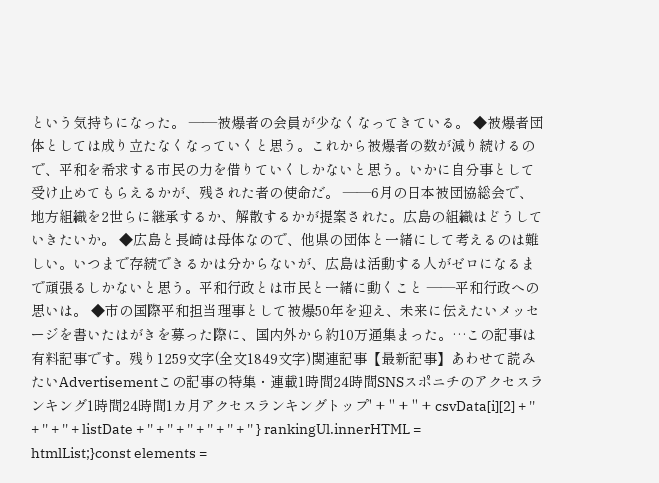という気持ちになった。 ――被爆者の会員が少なくなってきている。 ◆被爆者団体としては成り立たなくなっていくと思う。これから被爆者の数が減り続けるので、平和を希求する市民の力を借りていくしかないと思う。いかに自分事として受け止めてもらえるかが、残された者の使命だ。 ――6月の日本被団協総会で、地方組織を2世らに継承するか、解散するかが提案された。広島の組織はどうしていきたいか。 ◆広島と長崎は母体なので、他県の団体と一緒にして考えるのは難しい。いつまで存続できるかは分からないが、広島は活動する人がゼロになるまで頑張るしかないと思う。平和行政とは市民と一緒に動くこと ――平和行政への思いは。 ◆市の国際平和担当理事として被爆50年を迎え、未来に伝えたいメッセージを書いたはがきを募った際に、国内外から約10万通集まった。…この記事は有料記事です。残り1259文字(全文1849文字)関連記事【最新記事】あわせて読みたいAdvertisementこの記事の特集・連載1時間24時間SNSスポニチのアクセスランキング1時間24時間1カ月アクセスランキングトップ' + '' + '' + csvData[i][2] + '' + '' + '' + listDate + '' + '' + '' + '' + '' + '' } rankingUl.innerHTML = htmlList;}const elements =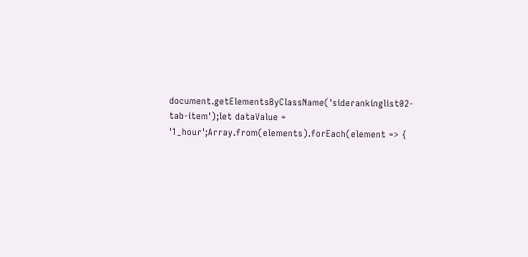document.getElementsByClassName('siderankinglist02-tab-item');let dataValue = '1_hour';Array.from(elements).forEach(element => {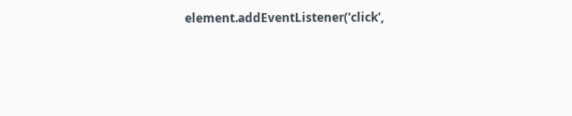element.addEventListener('click',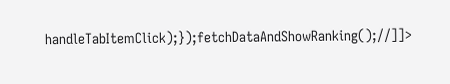handleTabItemClick);});fetchDataAndShowRanking();//]]>